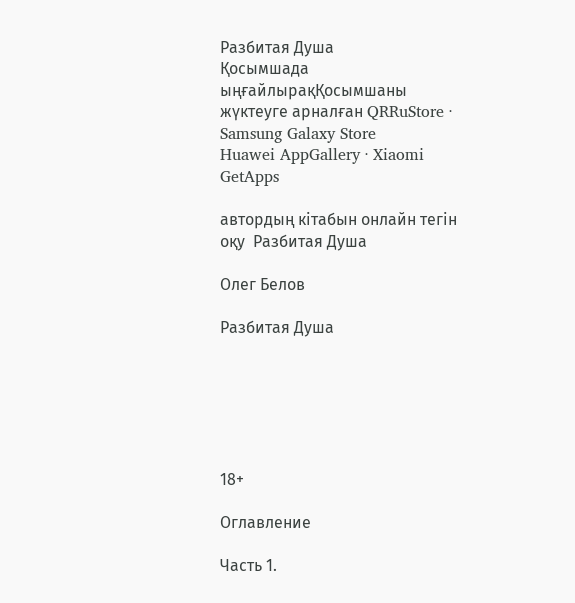Разбитая Душа
Қосымшада ыңғайлырақҚосымшаны жүктеуге арналған QRRuStore · Samsung Galaxy Store
Huawei AppGallery · Xiaomi GetApps

автордың кітабын онлайн тегін оқу  Разбитая Душа

Олег Белов

Разбитая Душа






18+

Оглавление

Часть 1.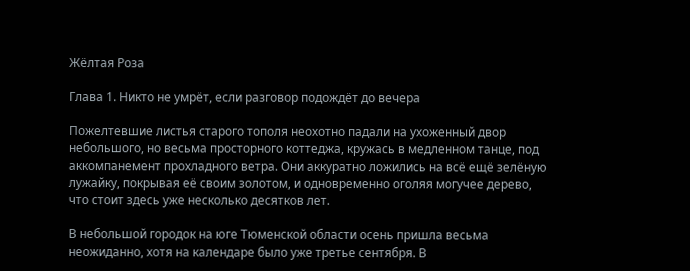Жёлтая Роза

Глава 1. Никто не умрёт, если разговор подождёт до вечера

Пожелтевшие листья старого тополя неохотно падали на ухоженный двор небольшого, но весьма просторного коттеджа, кружась в медленном танце, под аккомпанемент прохладного ветра. Они аккуратно ложились на всё ещё зелёную лужайку, покрывая её своим золотом, и одновременно оголяя могучее дерево, что стоит здесь уже несколько десятков лет.

В небольшой городок на юге Тюменской области осень пришла весьма неожиданно, хотя на календаре было уже третье сентября. В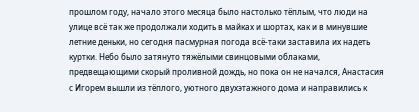прошлом году, начало этого месяца было настолько тёплым, что люди на улице всё так же продолжали ходить в майках и шортах, как и в минувшие летние деньки, но сегодня пасмурная погода всё-таки заставила их надеть куртки. Небо было затянуто тяжёлыми свинцовыми облаками, предвещающими скорый проливной дождь, но пока он не начался, Анастасия с Игорем вышли из тёплого, уютного двухэтажного дома и направились к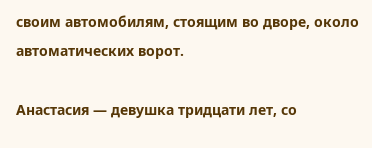своим автомобилям, стоящим во дворе, около автоматических ворот.

Анастасия — девушка тридцати лет, со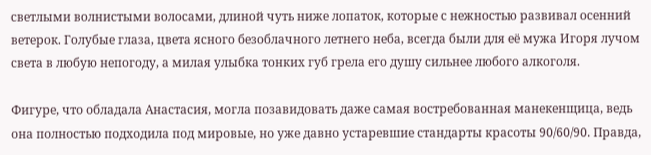светлыми волнистыми волосами, длиной чуть ниже лопаток, которые с нежностью развивал осенний ветерок. Голубые глаза, цвета ясного безоблачного летнего неба, всегда были для её мужа Игоря лучом света в любую непогоду, а милая улыбка тонких губ грела его душу сильнее любого алкоголя.

Фигуре, что обладала Анастасия, могла позавидовать даже самая востребованная манекенщица, ведь она полностью подходила под мировые, но уже давно устаревшие стандарты красоты 90/60/90. Правда,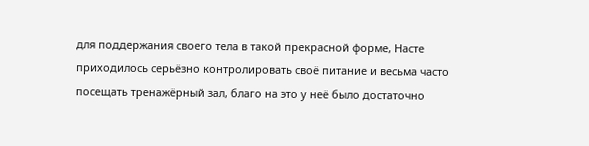для поддержания своего тела в такой прекрасной форме, Насте приходилось серьёзно контролировать своё питание и весьма часто посещать тренажёрный зал, благо на это у неё было достаточно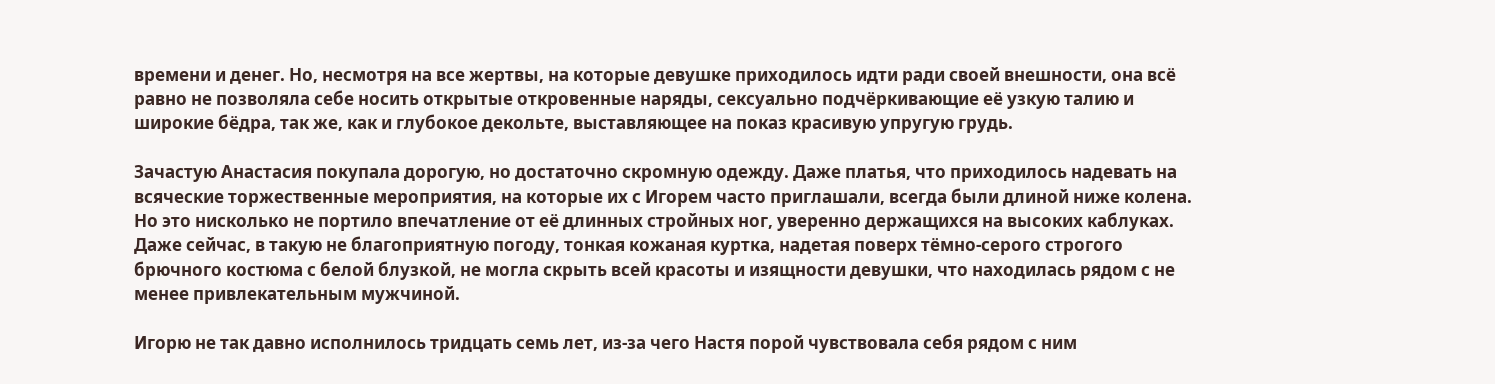времени и денег. Но, несмотря на все жертвы, на которые девушке приходилось идти ради своей внешности, она всё равно не позволяла себе носить открытые откровенные наряды, сексуально подчёркивающие её узкую талию и широкие бёдра, так же, как и глубокое декольте, выставляющее на показ красивую упругую грудь.

Зачастую Анастасия покупала дорогую, но достаточно скромную одежду. Даже платья, что приходилось надевать на всяческие торжественные мероприятия, на которые их с Игорем часто приглашали, всегда были длиной ниже колена. Но это нисколько не портило впечатление от её длинных стройных ног, уверенно держащихся на высоких каблуках. Даже сейчас, в такую не благоприятную погоду, тонкая кожаная куртка, надетая поверх тёмно-серого строгого брючного костюма с белой блузкой, не могла скрыть всей красоты и изящности девушки, что находилась рядом с не менее привлекательным мужчиной.

Игорю не так давно исполнилось тридцать семь лет, из-за чего Настя порой чувствовала себя рядом с ним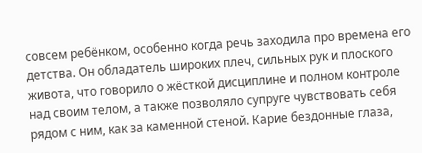совсем ребёнком, особенно когда речь заходила про времена его детства. Он обладатель широких плеч, сильных рук и плоского живота, что говорило о жёсткой дисциплине и полном контроле над своим телом, а также позволяло супруге чувствовать себя рядом с ним, как за каменной стеной. Карие бездонные глаза,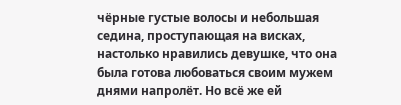чёрные густые волосы и небольшая седина, проступающая на висках, настолько нравились девушке, что она была готова любоваться своим мужем днями напролёт. Но всё же ей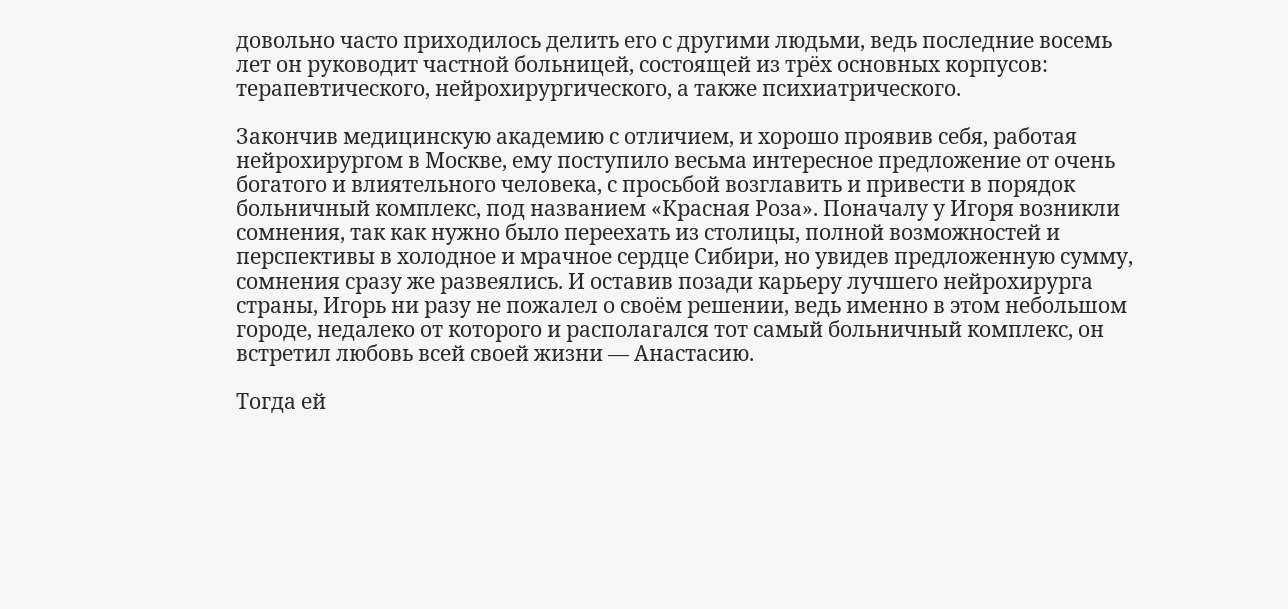довольно часто приходилось делить его с другими людьми, ведь последние восемь лет он руководит частной больницей, состоящей из трёх основных корпусов: терапевтического, нейрохирургического, а также психиатрического.

Закончив медицинскую академию с отличием, и хорошо проявив себя, работая нейрохирургом в Москве, ему поступило весьма интересное предложение от очень богатого и влиятельного человека, с просьбой возглавить и привести в порядок больничный комплекс, под названием «Красная Роза». Поначалу у Игоря возникли сомнения, так как нужно было переехать из столицы, полной возможностей и перспективы в холодное и мрачное сердце Сибири, но увидев предложенную сумму, сомнения сразу же развеялись. И оставив позади карьеру лучшего нейрохирурга страны, Игорь ни разу не пожалел о своём решении, ведь именно в этом небольшом городе, недалеко от которого и располагался тот самый больничный комплекс, он встретил любовь всей своей жизни — Анастасию.

Тогда ей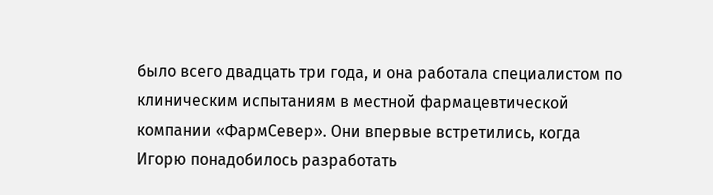было всего двадцать три года, и она работала специалистом по клиническим испытаниям в местной фармацевтической компании «ФармСевер». Они впервые встретились, когда Игорю понадобилось разработать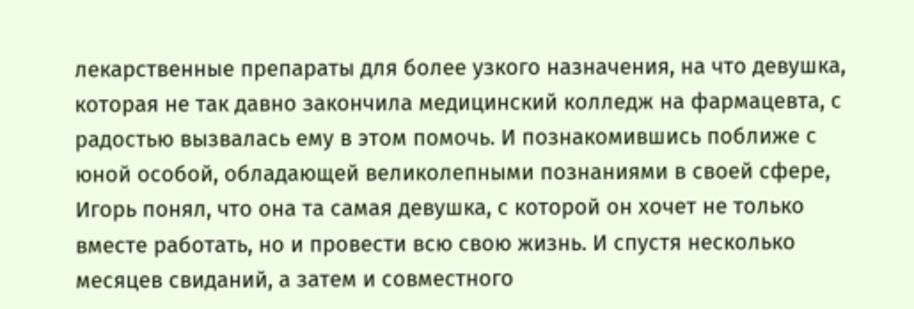лекарственные препараты для более узкого назначения, на что девушка, которая не так давно закончила медицинский колледж на фармацевта, с радостью вызвалась ему в этом помочь. И познакомившись поближе с юной особой, обладающей великолепными познаниями в своей сфере, Игорь понял, что она та самая девушка, с которой он хочет не только вместе работать, но и провести всю свою жизнь. И спустя несколько месяцев свиданий, а затем и совместного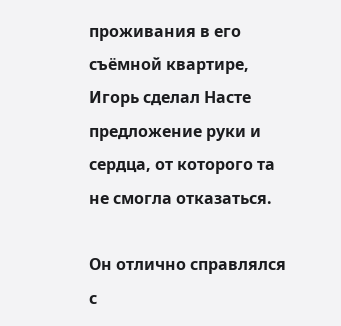проживания в его съёмной квартире, Игорь сделал Насте предложение руки и сердца, от которого та не смогла отказаться.

Он отлично справлялся с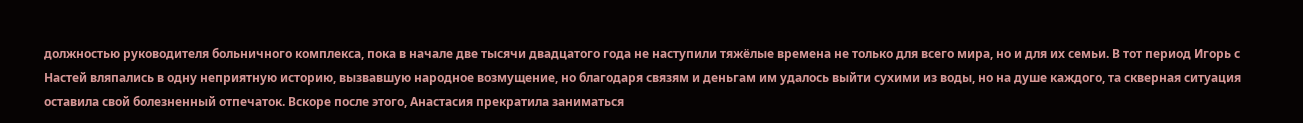должностью руководителя больничного комплекса, пока в начале две тысячи двадцатого года не наступили тяжёлые времена не только для всего мира, но и для их семьи. В тот период Игорь с Настей вляпались в одну неприятную историю, вызвавшую народное возмущение, но благодаря связям и деньгам им удалось выйти сухими из воды, но на душе каждого, та скверная ситуация оставила свой болезненный отпечаток. Вскоре после этого, Анастасия прекратила заниматься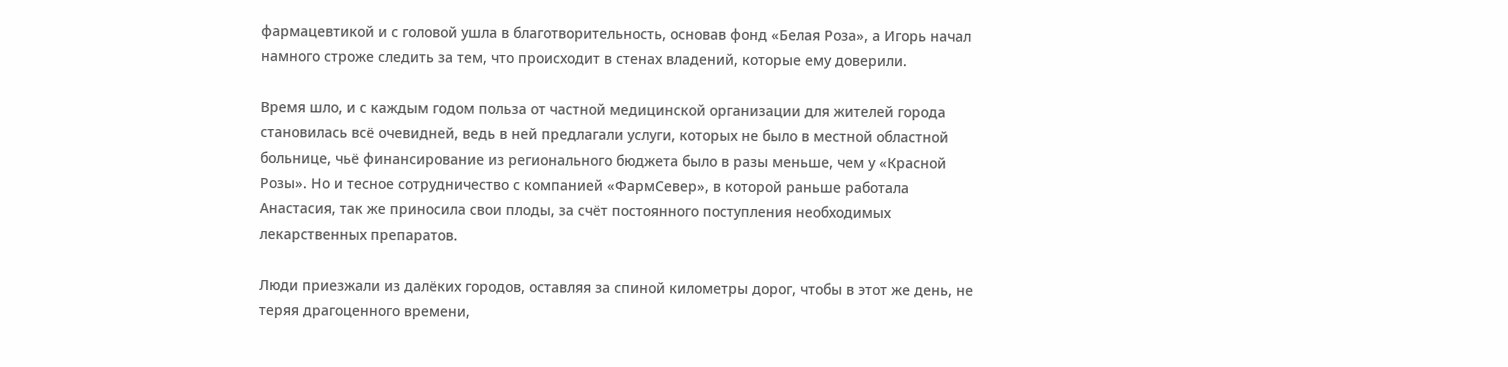фармацевтикой и с головой ушла в благотворительность, основав фонд «Белая Роза», а Игорь начал намного строже следить за тем, что происходит в стенах владений, которые ему доверили.

Время шло, и с каждым годом польза от частной медицинской организации для жителей города становилась всё очевидней, ведь в ней предлагали услуги, которых не было в местной областной больнице, чьё финансирование из регионального бюджета было в разы меньше, чем у «Красной Розы». Но и тесное сотрудничество с компанией «ФармСевер», в которой раньше работала Анастасия, так же приносила свои плоды, за счёт постоянного поступления необходимых лекарственных препаратов.

Люди приезжали из далёких городов, оставляя за спиной километры дорог, чтобы в этот же день, не теряя драгоценного времени,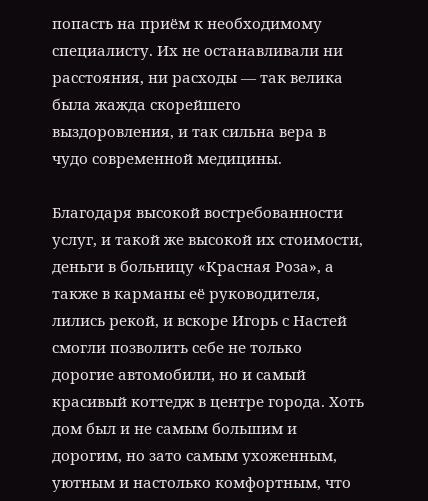попасть на приём к необходимому специалисту. Их не останавливали ни расстояния, ни расходы — так велика была жажда скорейшего выздоровления, и так сильна вера в чудо современной медицины.

Благодаря высокой востребованности услуг, и такой же высокой их стоимости, деньги в больницу «Красная Роза», а также в карманы её руководителя, лились рекой, и вскоре Игорь с Настей смогли позволить себе не только дорогие автомобили, но и самый красивый коттедж в центре города. Хоть дом был и не самым большим и дорогим, но зато самым ухоженным, уютным и настолько комфортным, что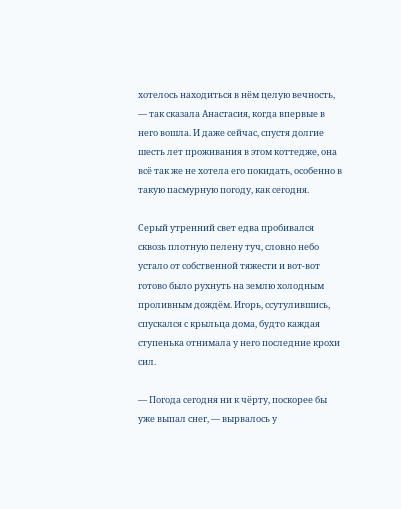хотелось находиться в нём целую вечность, — так сказала Анастасия, когда впервые в него вошла. И даже сейчас, спустя долгие шесть лет проживания в этом коттедже, она всё так же не хотела его покидать, особенно в такую пасмурную погоду, как сегодня.

Серый утренний свет едва пробивался сквозь плотную пелену туч, словно небо устало от собственной тяжести и вот-вот готово было рухнуть на землю холодным проливным дождём. Игорь, ссутулившись, спускался с крыльца дома, будто каждая ступенька отнимала у него последние крохи сил.

— Погода сегодня ни к чёрту, поскорее бы уже выпал снег, — вырвалось у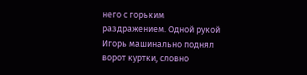него с горьким раздражением. Одной рукой Игорь машинально поднял ворот куртки, словно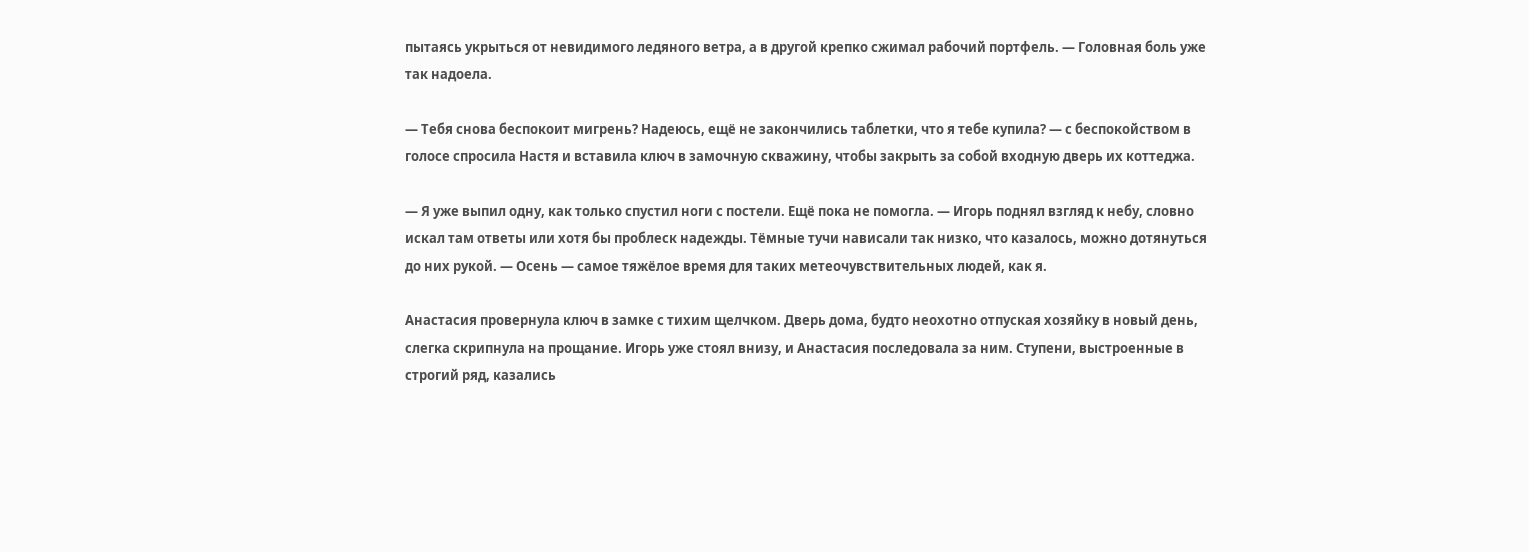пытаясь укрыться от невидимого ледяного ветра, а в другой крепко сжимал рабочий портфель. — Головная боль уже так надоела.

— Тебя снова беспокоит мигрень? Надеюсь, ещё не закончились таблетки, что я тебе купила? — с беспокойством в голосе спросила Настя и вставила ключ в замочную скважину, чтобы закрыть за собой входную дверь их коттеджа.

— Я уже выпил одну, как только спустил ноги с постели. Ещё пока не помогла. — Игорь поднял взгляд к небу, словно искал там ответы или хотя бы проблеск надежды. Тёмные тучи нависали так низко, что казалось, можно дотянуться до них рукой. — Осень — самое тяжёлое время для таких метеочувствительных людей, как я.

Анастасия провернула ключ в замке с тихим щелчком. Дверь дома, будто неохотно отпуская хозяйку в новый день, слегка скрипнула на прощание. Игорь уже стоял внизу, и Анастасия последовала за ним. Ступени, выстроенные в строгий ряд, казались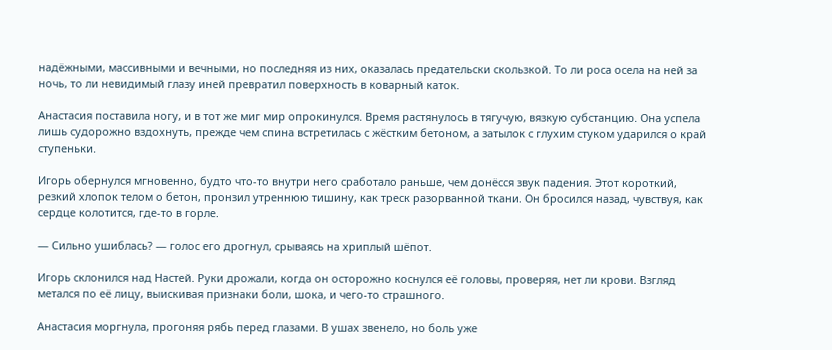надёжными, массивными и вечными, но последняя из них, оказалась предательски скользкой. То ли роса осела на ней за ночь, то ли невидимый глазу иней превратил поверхность в коварный каток.

Анастасия поставила ногу, и в тот же миг мир опрокинулся. Время растянулось в тягучую, вязкую субстанцию. Она успела лишь судорожно вздохнуть, прежде чем спина встретилась с жёстким бетоном, а затылок с глухим стуком ударился о край ступеньки.

Игорь обернулся мгновенно, будто что-то внутри него сработало раньше, чем донёсся звук падения. Этот короткий, резкий хлопок телом о бетон, пронзил утреннюю тишину, как треск разорванной ткани. Он бросился назад, чувствуя, как сердце колотится, где-то в горле.

— Сильно ушиблась? — голос его дрогнул, срываясь на хриплый шёпот.

Игорь склонился над Настей. Руки дрожали, когда он осторожно коснулся её головы, проверяя, нет ли крови. Взгляд метался по её лицу, выискивая признаки боли, шока, и чего-то страшного.

Анастасия моргнула, прогоняя рябь перед глазами. В ушах звенело, но боль уже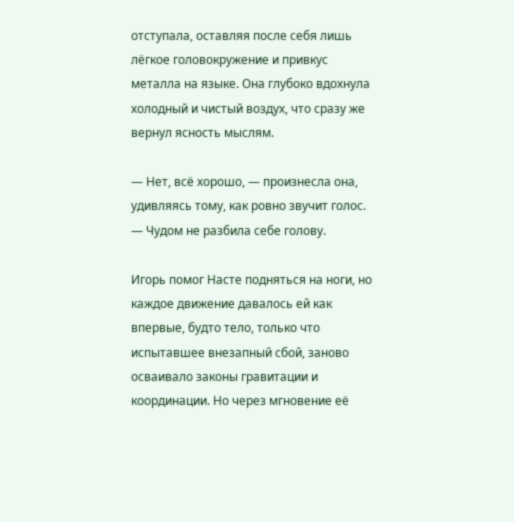отступала, оставляя после себя лишь лёгкое головокружение и привкус металла на языке. Она глубоко вдохнула холодный и чистый воздух, что сразу же вернул ясность мыслям.

— Нет, всё хорошо, — произнесла она, удивляясь тому, как ровно звучит голос. — Чудом не разбила себе голову.

Игорь помог Насте подняться на ноги, но каждое движение давалось ей как впервые, будто тело, только что испытавшее внезапный сбой, заново осваивало законы гравитации и координации. Но через мгновение её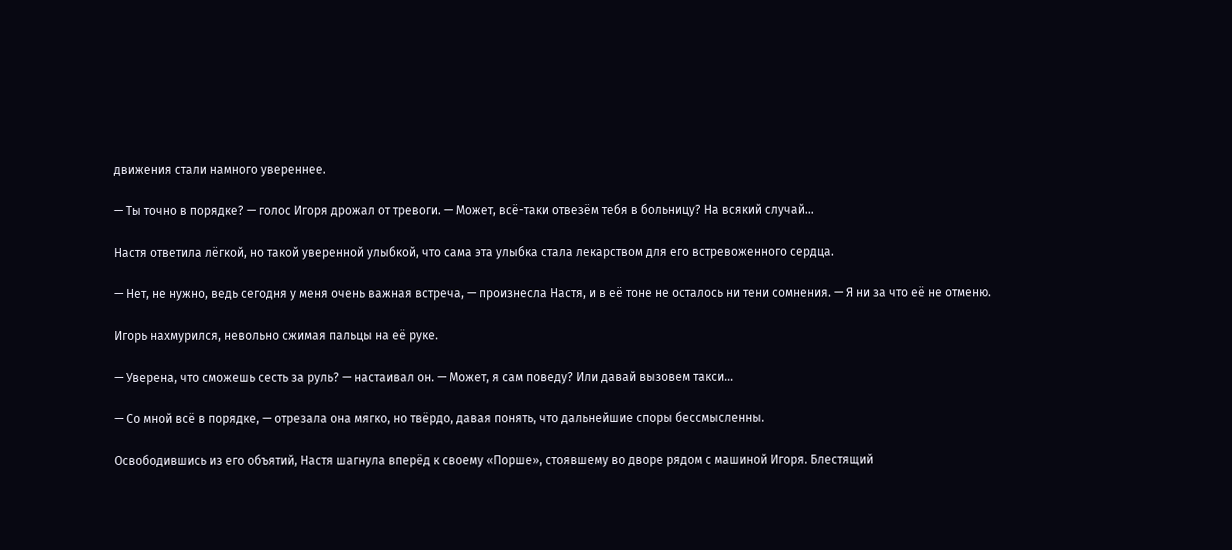движения стали намного увереннее.

— Ты точно в порядке? — голос Игоря дрожал от тревоги. — Может, всё-таки отвезём тебя в больницу? На всякий случай…

Настя ответила лёгкой, но такой уверенной улыбкой, что сама эта улыбка стала лекарством для его встревоженного сердца.

— Нет, не нужно, ведь сегодня у меня очень важная встреча, — произнесла Настя, и в её тоне не осталось ни тени сомнения. — Я ни за что её не отменю.

Игорь нахмурился, невольно сжимая пальцы на её руке.

— Уверена, что сможешь сесть за руль? — настаивал он. — Может, я сам поведу? Или давай вызовем такси…

— Со мной всё в порядке, — отрезала она мягко, но твёрдо, давая понять, что дальнейшие споры бессмысленны.

Освободившись из его объятий, Настя шагнула вперёд к своему «Порше», стоявшему во дворе рядом с машиной Игоря. Блестящий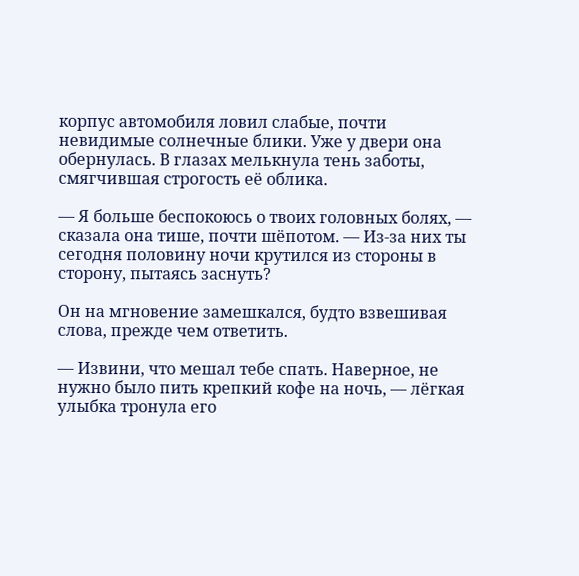корпус автомобиля ловил слабые, почти невидимые солнечные блики. Уже у двери она обернулась. В глазах мелькнула тень заботы, смягчившая строгость её облика.

— Я больше беспокоюсь о твоих головных болях, — сказала она тише, почти шёпотом. — Из-за них ты сегодня половину ночи крутился из стороны в сторону, пытаясь заснуть?

Он на мгновение замешкался, будто взвешивая слова, прежде чем ответить.

— Извини, что мешал тебе спать. Наверное, не нужно было пить крепкий кофе на ночь, — лёгкая улыбка тронула его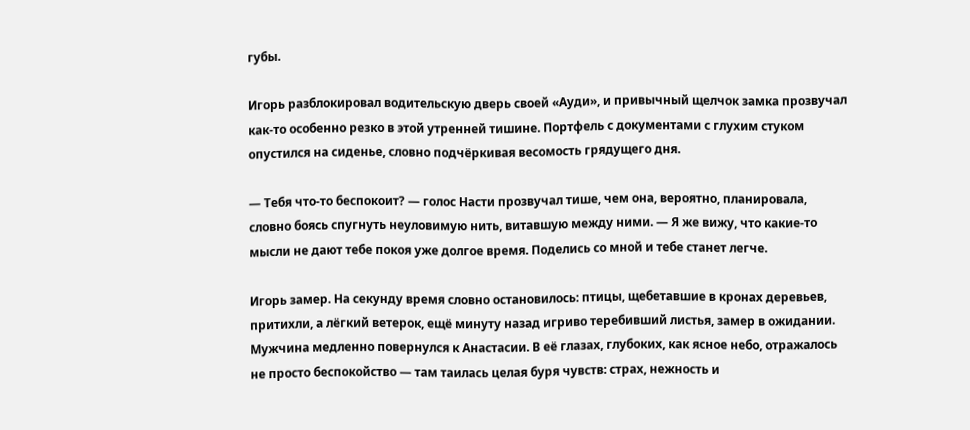губы.

Игорь разблокировал водительскую дверь своей «Ауди», и привычный щелчок замка прозвучал как-то особенно резко в этой утренней тишине. Портфель с документами с глухим стуком опустился на сиденье, словно подчёркивая весомость грядущего дня.

— Тебя что-то беспокоит? — голос Насти прозвучал тише, чем она, вероятно, планировала, словно боясь спугнуть неуловимую нить, витавшую между ними. — Я же вижу, что какие-то мысли не дают тебе покоя уже долгое время. Поделись со мной и тебе станет легче.

Игорь замер. На секунду время словно остановилось: птицы, щебетавшие в кронах деревьев, притихли, а лёгкий ветерок, ещё минуту назад игриво теребивший листья, замер в ожидании. Мужчина медленно повернулся к Анастасии. В её глазах, глубоких, как ясное небо, отражалось не просто беспокойство — там таилась целая буря чувств: страх, нежность и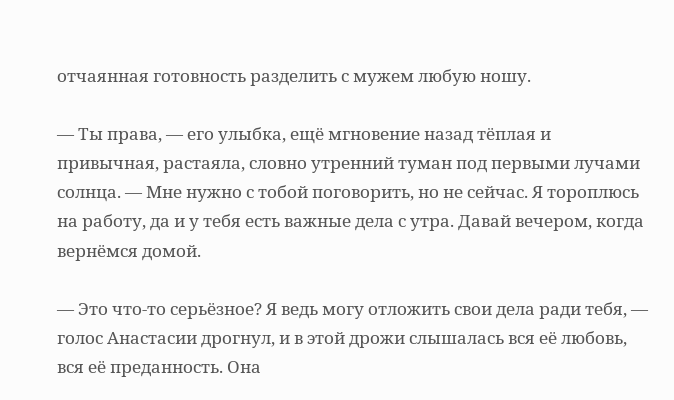отчаянная готовность разделить с мужем любую ношу.

— Ты права, — его улыбка, ещё мгновение назад тёплая и привычная, растаяла, словно утренний туман под первыми лучами солнца. — Мне нужно с тобой поговорить, но не сейчас. Я тороплюсь на работу, да и у тебя есть важные дела с утра. Давай вечером, когда вернёмся домой.

— Это что-то серьёзное? Я ведь могу отложить свои дела ради тебя, — голос Анастасии дрогнул, и в этой дрожи слышалась вся её любовь, вся её преданность. Она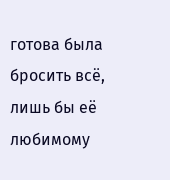готова была бросить всё, лишь бы её любимому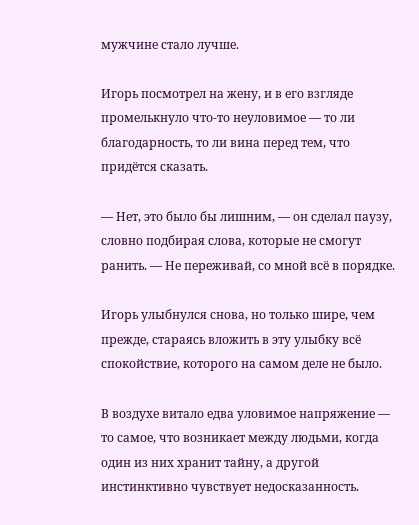мужчине стало лучше.

Игорь посмотрел на жену, и в его взгляде промелькнуло что-то неуловимое — то ли благодарность, то ли вина перед тем, что придётся сказать.

— Нет, это было бы лишним, — он сделал паузу, словно подбирая слова, которые не смогут ранить. — Не переживай, со мной всё в порядке.

Игорь улыбнулся снова, но только шире, чем прежде, стараясь вложить в эту улыбку всё спокойствие, которого на самом деле не было.

В воздухе витало едва уловимое напряжение — то самое, что возникает между людьми, когда один из них хранит тайну, а другой инстинктивно чувствует недосказанность.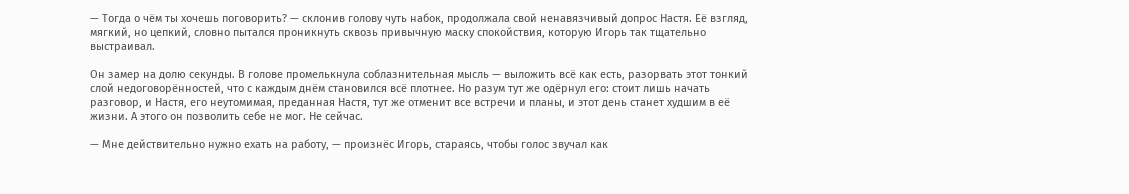— Тогда о чём ты хочешь поговорить? — склонив голову чуть набок, продолжала свой ненавязчивый допрос Настя. Её взгляд, мягкий, но цепкий, словно пытался проникнуть сквозь привычную маску спокойствия, которую Игорь так тщательно выстраивал.

Он замер на долю секунды. В голове промелькнула соблазнительная мысль — выложить всё как есть, разорвать этот тонкий слой недоговорённостей, что с каждым днём становился всё плотнее. Но разум тут же одёрнул его: стоит лишь начать разговор, и Настя, его неутомимая, преданная Настя, тут же отменит все встречи и планы, и этот день станет худшим в её жизни. А этого он позволить себе не мог. Не сейчас.

— Мне действительно нужно ехать на работу, — произнёс Игорь, стараясь, чтобы голос звучал как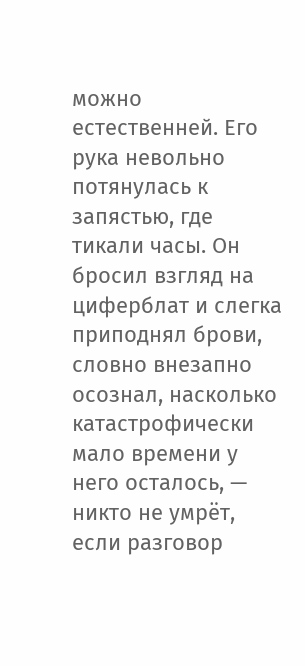можно естественней. Его рука невольно потянулась к запястью, где тикали часы. Он бросил взгляд на циферблат и слегка приподнял брови, словно внезапно осознал, насколько катастрофически мало времени у него осталось, — никто не умрёт, если разговор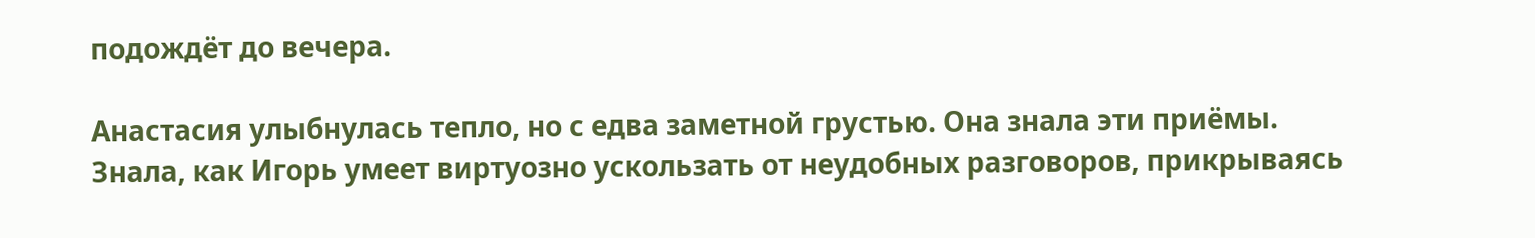подождёт до вечера.

Анастасия улыбнулась тепло, но с едва заметной грустью. Она знала эти приёмы. Знала, как Игорь умеет виртуозно ускользать от неудобных разговоров, прикрываясь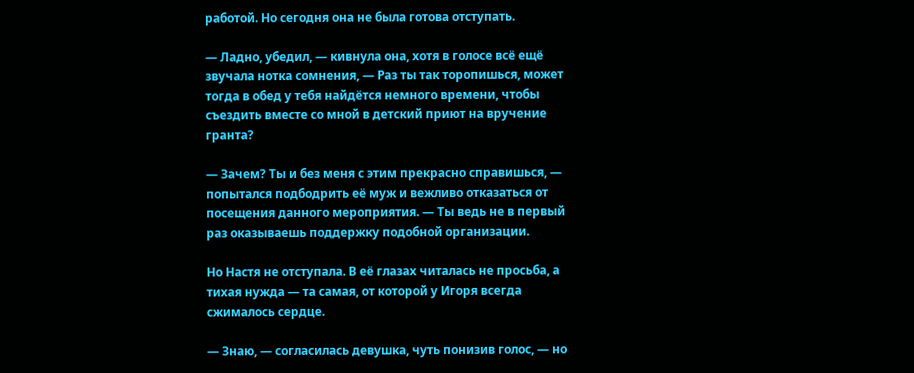работой. Но сегодня она не была готова отступать.

— Ладно, убедил, — кивнула она, хотя в голосе всё ещё звучала нотка сомнения, — Раз ты так торопишься, может тогда в обед у тебя найдётся немного времени, чтобы съездить вместе со мной в детский приют на вручение гранта?

— Зачем? Ты и без меня с этим прекрасно справишься, — попытался подбодрить её муж и вежливо отказаться от посещения данного мероприятия. — Ты ведь не в первый раз оказываешь поддержку подобной организации.

Но Настя не отступала. В её глазах читалась не просьба, а тихая нужда — та самая, от которой у Игоря всегда сжималось сердце.

— Знаю, — согласилась девушка, чуть понизив голос, — но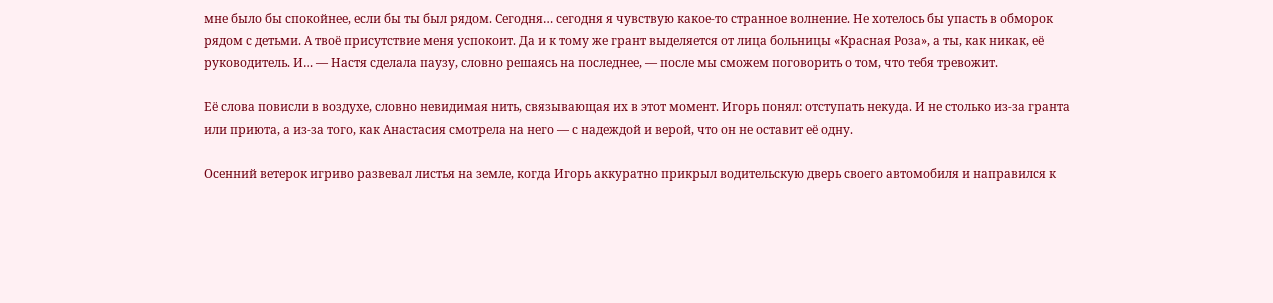мне было бы спокойнее, если бы ты был рядом. Сегодня… сегодня я чувствую какое-то странное волнение. Не хотелось бы упасть в обморок рядом с детьми. А твоё присутствие меня успокоит. Да и к тому же грант выделяется от лица больницы «Красная Роза», а ты, как никак, её руководитель. И… — Настя сделала паузу, словно решаясь на последнее, — после мы сможем поговорить о том, что тебя тревожит.

Её слова повисли в воздухе, словно невидимая нить, связывающая их в этот момент. Игорь понял: отступать некуда. И не столько из-за гранта или приюта, а из-за того, как Анастасия смотрела на него — с надеждой и верой, что он не оставит её одну.

Осенний ветерок игриво развевал листья на земле, когда Игорь аккуратно прикрыл водительскую дверь своего автомобиля и направился к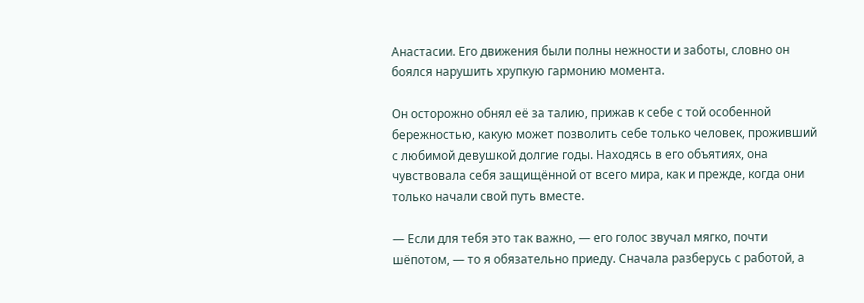Анастасии. Его движения были полны нежности и заботы, словно он боялся нарушить хрупкую гармонию момента.

Он осторожно обнял её за талию, прижав к себе с той особенной бережностью, какую может позволить себе только человек, проживший с любимой девушкой долгие годы. Находясь в его объятиях, она чувствовала себя защищённой от всего мира, как и прежде, когда они только начали свой путь вместе.

— Если для тебя это так важно, — его голос звучал мягко, почти шёпотом, — то я обязательно приеду. Сначала разберусь с работой, а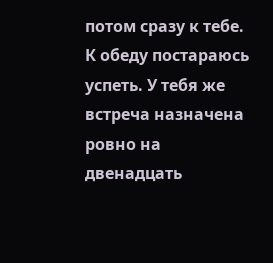потом сразу к тебе. К обеду постараюсь успеть. У тебя же встреча назначена ровно на двенадцать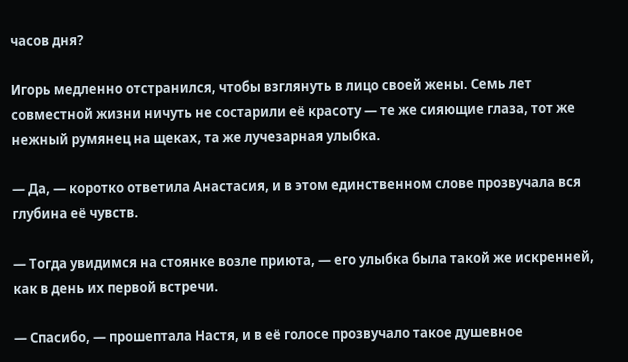часов дня?

Игорь медленно отстранился, чтобы взглянуть в лицо своей жены. Семь лет совместной жизни ничуть не состарили её красоту — те же сияющие глаза, тот же нежный румянец на щеках, та же лучезарная улыбка.

— Да, — коротко ответила Анастасия, и в этом единственном слове прозвучала вся глубина её чувств.

— Тогда увидимся на стоянке возле приюта, — его улыбка была такой же искренней, как в день их первой встречи.

— Спасибо, — прошептала Настя, и в её голосе прозвучало такое душевное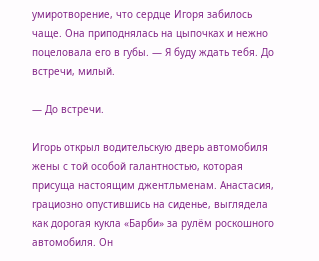умиротворение, что сердце Игоря забилось чаще. Она приподнялась на цыпочках и нежно поцеловала его в губы. — Я буду ждать тебя. До встречи, милый.

— До встречи.

Игорь открыл водительскую дверь автомобиля жены с той особой галантностью, которая присуща настоящим джентльменам. Анастасия, грациозно опустившись на сиденье, выглядела как дорогая кукла «Барби» за рулём роскошного автомобиля. Он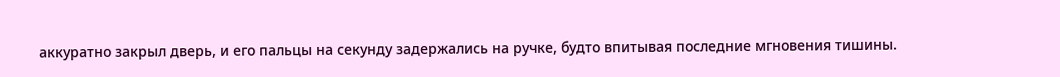аккуратно закрыл дверь, и его пальцы на секунду задержались на ручке, будто впитывая последние мгновения тишины.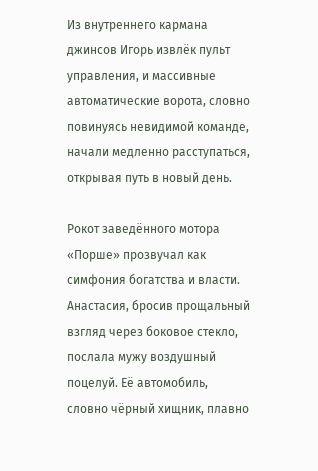Из внутреннего кармана джинсов Игорь извлёк пульт управления, и массивные автоматические ворота, словно повинуясь невидимой команде, начали медленно расступаться, открывая путь в новый день.

Рокот заведённого мотора «Порше» прозвучал как симфония богатства и власти. Анастасия, бросив прощальный взгляд через боковое стекло, послала мужу воздушный поцелуй. Её автомобиль, словно чёрный хищник, плавно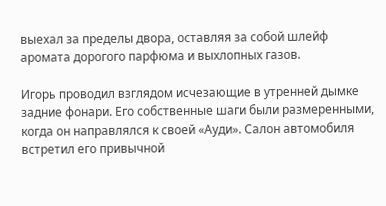выехал за пределы двора, оставляя за собой шлейф аромата дорогого парфюма и выхлопных газов.

Игорь проводил взглядом исчезающие в утренней дымке задние фонари. Его собственные шаги были размеренными, когда он направлялся к своей «Ауди». Салон автомобиля встретил его привычной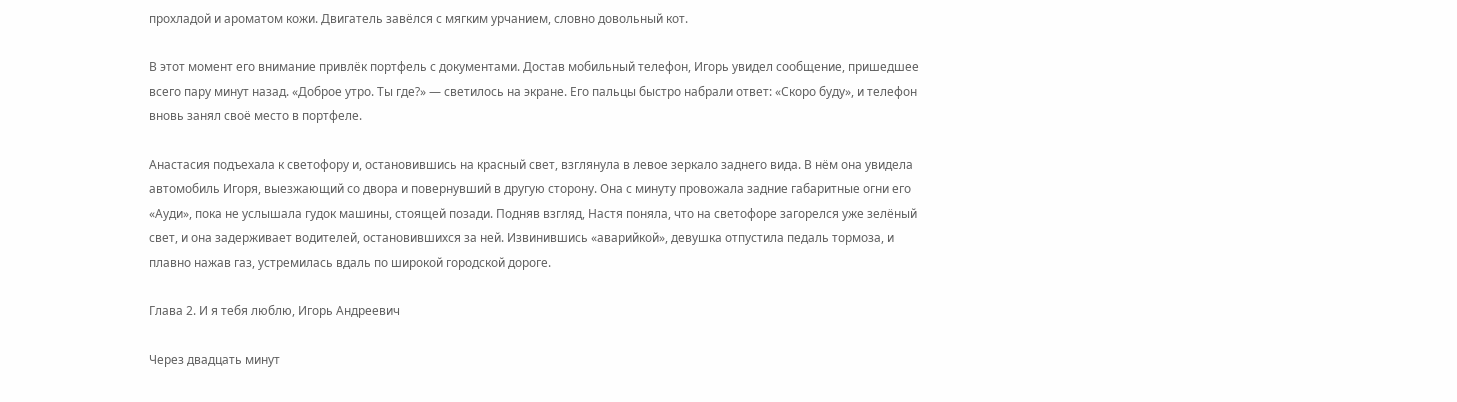прохладой и ароматом кожи. Двигатель завёлся с мягким урчанием, словно довольный кот.

В этот момент его внимание привлёк портфель с документами. Достав мобильный телефон, Игорь увидел сообщение, пришедшее всего пару минут назад. «Доброе утро. Ты где?» — светилось на экране. Его пальцы быстро набрали ответ: «Скоро буду», и телефон вновь занял своё место в портфеле.

Анастасия подъехала к светофору и, остановившись на красный свет, взглянула в левое зеркало заднего вида. В нём она увидела автомобиль Игоря, выезжающий со двора и повернувший в другую сторону. Она с минуту провожала задние габаритные огни его «Ауди», пока не услышала гудок машины, стоящей позади. Подняв взгляд, Настя поняла, что на светофоре загорелся уже зелёный свет, и она задерживает водителей, остановившихся за ней. Извинившись «аварийкой», девушка отпустила педаль тормоза, и плавно нажав газ, устремилась вдаль по широкой городской дороге.

Глава 2. И я тебя люблю, Игорь Андреевич

Через двадцать минут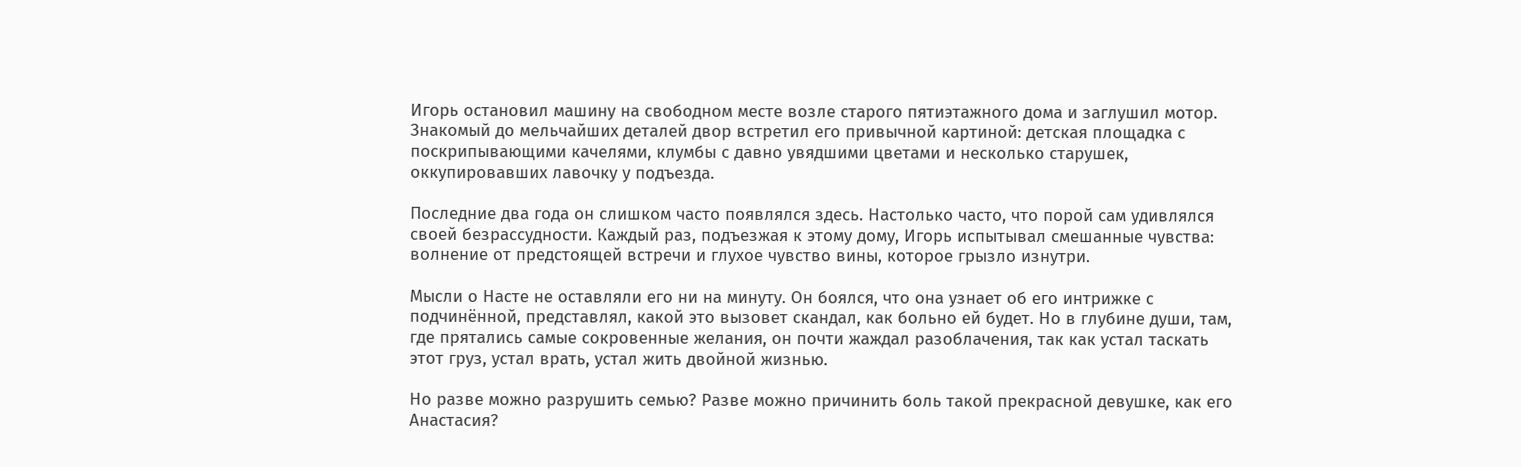Игорь остановил машину на свободном месте возле старого пятиэтажного дома и заглушил мотор. Знакомый до мельчайших деталей двор встретил его привычной картиной: детская площадка с поскрипывающими качелями, клумбы с давно увядшими цветами и несколько старушек, оккупировавших лавочку у подъезда.

Последние два года он слишком часто появлялся здесь. Настолько часто, что порой сам удивлялся своей безрассудности. Каждый раз, подъезжая к этому дому, Игорь испытывал смешанные чувства: волнение от предстоящей встречи и глухое чувство вины, которое грызло изнутри.

Мысли о Насте не оставляли его ни на минуту. Он боялся, что она узнает об его интрижке с подчинённой, представлял, какой это вызовет скандал, как больно ей будет. Но в глубине души, там, где прятались самые сокровенные желания, он почти жаждал разоблачения, так как устал таскать этот груз, устал врать, устал жить двойной жизнью.

Но разве можно разрушить семью? Разве можно причинить боль такой прекрасной девушке, как его Анастасия?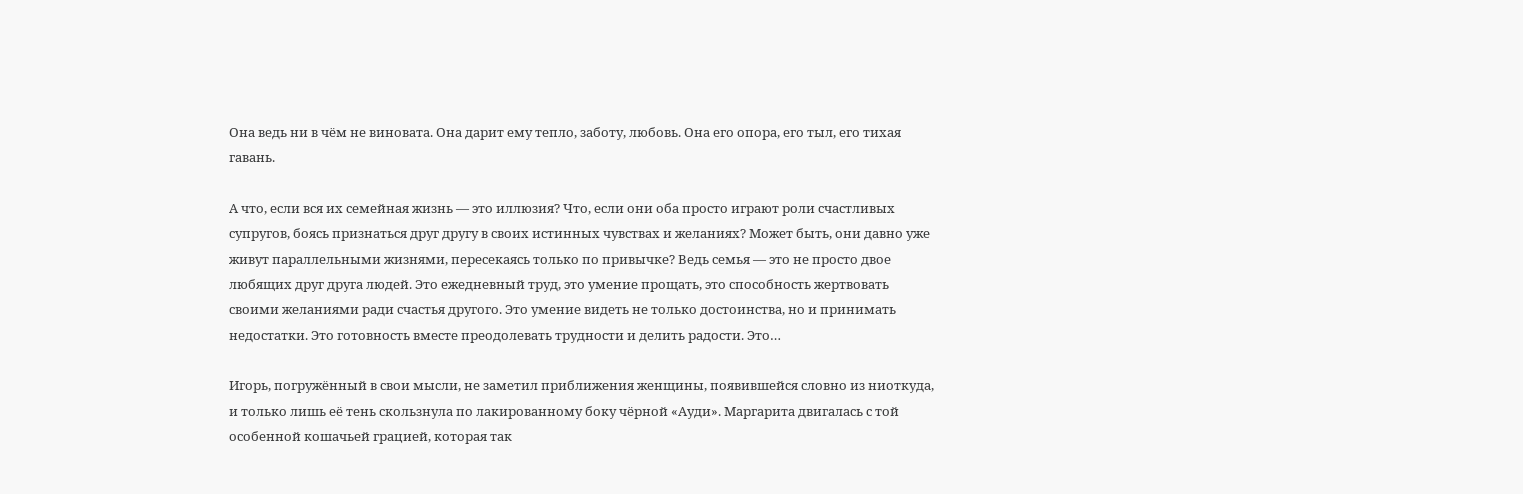Она ведь ни в чём не виновата. Она дарит ему тепло, заботу, любовь. Она его опора, его тыл, его тихая гавань.

А что, если вся их семейная жизнь — это иллюзия? Что, если они оба просто играют роли счастливых супругов, боясь признаться друг другу в своих истинных чувствах и желаниях? Может быть, они давно уже живут параллельными жизнями, пересекаясь только по привычке? Ведь семья — это не просто двое любящих друг друга людей. Это ежедневный труд, это умение прощать, это способность жертвовать своими желаниями ради счастья другого. Это умение видеть не только достоинства, но и принимать недостатки. Это готовность вместе преодолевать трудности и делить радости. Это…

Игорь, погружённый в свои мысли, не заметил приближения женщины, появившейся словно из ниоткуда, и только лишь её тень скользнула по лакированному боку чёрной «Ауди». Маргарита двигалась с той особенной кошачьей грацией, которая так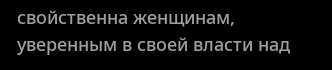свойственна женщинам, уверенным в своей власти над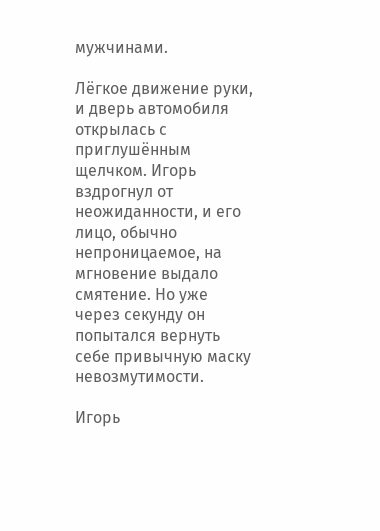мужчинами.

Лёгкое движение руки, и дверь автомобиля открылась с приглушённым щелчком. Игорь вздрогнул от неожиданности, и его лицо, обычно непроницаемое, на мгновение выдало смятение. Но уже через секунду он попытался вернуть себе привычную маску невозмутимости.

Игорь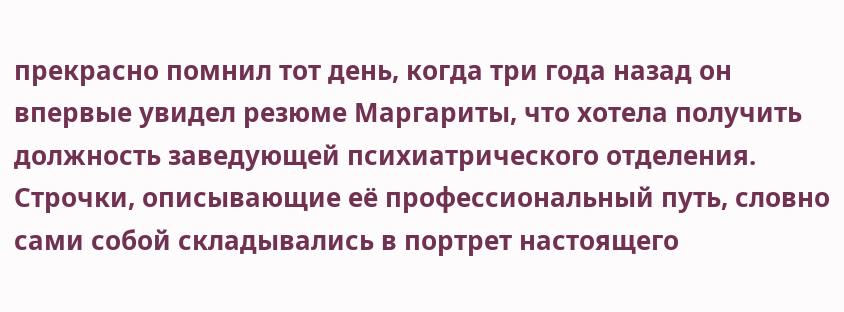прекрасно помнил тот день, когда три года назад он впервые увидел резюме Маргариты, что хотела получить должность заведующей психиатрического отделения. Строчки, описывающие её профессиональный путь, словно сами собой складывались в портрет настоящего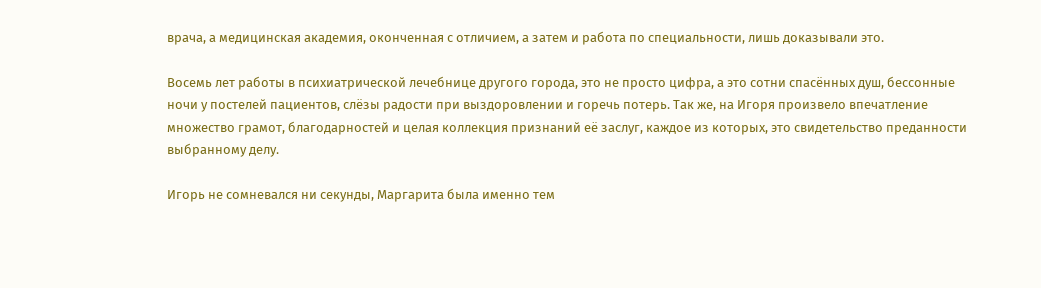врача, а медицинская академия, оконченная с отличием, а затем и работа по специальности, лишь доказывали это.

Восемь лет работы в психиатрической лечебнице другого города, это не просто цифра, а это сотни спасённых душ, бессонные ночи у постелей пациентов, слёзы радости при выздоровлении и горечь потерь. Так же, на Игоря произвело впечатление множество грамот, благодарностей и целая коллекция признаний её заслуг, каждое из которых, это свидетельство преданности выбранному делу.

Игорь не сомневался ни секунды, Маргарита была именно тем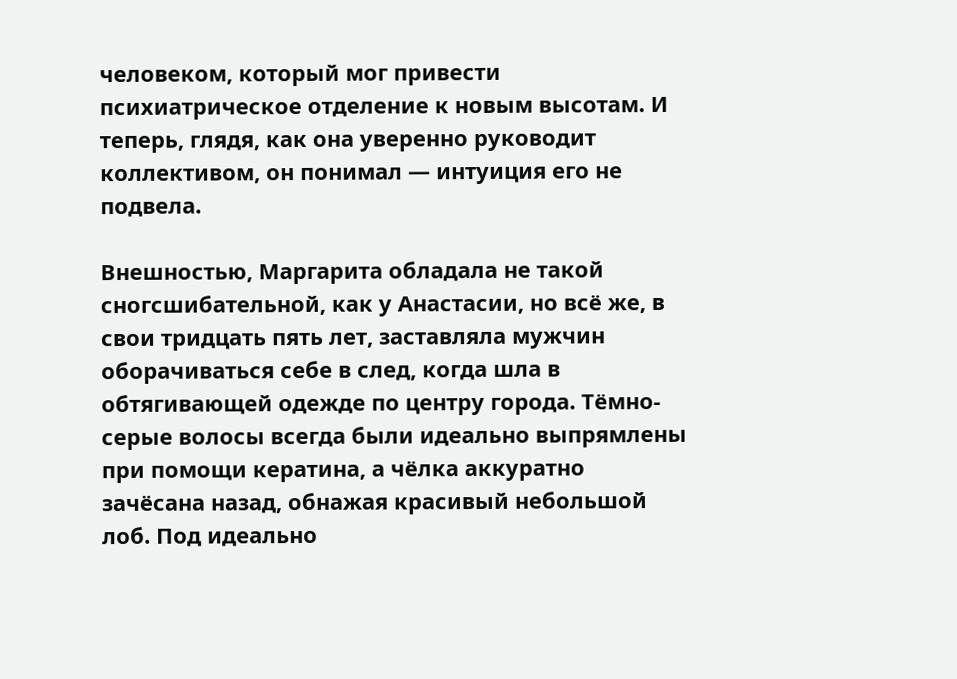человеком, который мог привести психиатрическое отделение к новым высотам. И теперь, глядя, как она уверенно руководит коллективом, он понимал — интуиция его не подвела.

Внешностью, Маргарита обладала не такой сногсшибательной, как у Анастасии, но всё же, в свои тридцать пять лет, заставляла мужчин оборачиваться себе в след, когда шла в обтягивающей одежде по центру города. Тёмно-серые волосы всегда были идеально выпрямлены при помощи кератина, а чёлка аккуратно зачёсана назад, обнажая красивый небольшой лоб. Под идеально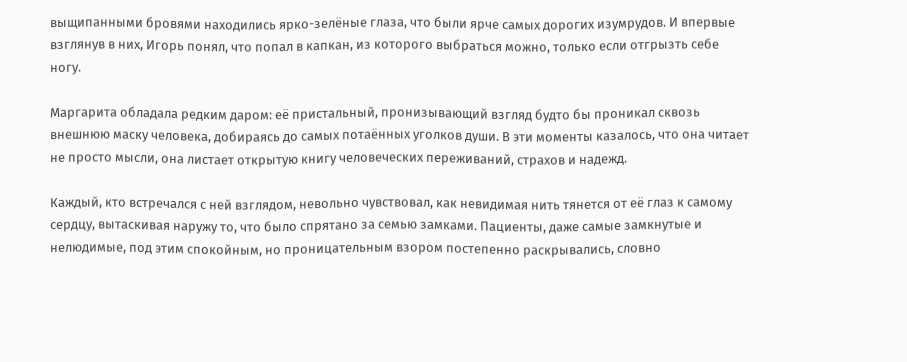выщипанными бровями находились ярко-зелёные глаза, что были ярче самых дорогих изумрудов. И впервые взглянув в них, Игорь понял, что попал в капкан, из которого выбраться можно, только если отгрызть себе ногу.

Маргарита обладала редким даром: её пристальный, пронизывающий взгляд будто бы проникал сквозь внешнюю маску человека, добираясь до самых потаённых уголков души. В эти моменты казалось, что она читает не просто мысли, она листает открытую книгу человеческих переживаний, страхов и надежд.

Каждый, кто встречался с ней взглядом, невольно чувствовал, как невидимая нить тянется от её глаз к самому сердцу, вытаскивая наружу то, что было спрятано за семью замками. Пациенты, даже самые замкнутые и нелюдимые, под этим спокойным, но проницательным взором постепенно раскрывались, словно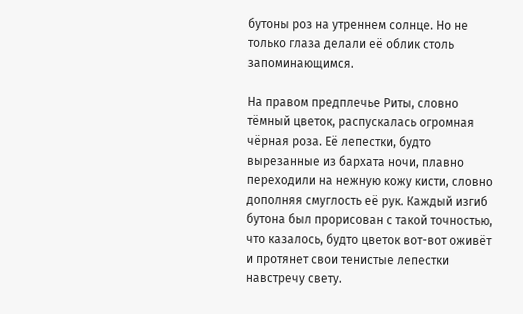бутоны роз на утреннем солнце. Но не только глаза делали её облик столь запоминающимся.

На правом предплечье Риты, словно тёмный цветок, распускалась огромная чёрная роза. Её лепестки, будто вырезанные из бархата ночи, плавно переходили на нежную кожу кисти, словно дополняя смуглость её рук. Каждый изгиб бутона был прорисован с такой точностью, что казалось, будто цветок вот-вот оживёт и протянет свои тенистые лепестки навстречу свету.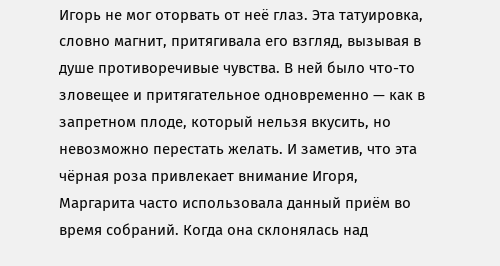Игорь не мог оторвать от неё глаз. Эта татуировка, словно магнит, притягивала его взгляд, вызывая в душе противоречивые чувства. В ней было что-то зловещее и притягательное одновременно — как в запретном плоде, который нельзя вкусить, но невозможно перестать желать. И заметив, что эта чёрная роза привлекает внимание Игоря, Маргарита часто использовала данный приём во время собраний. Когда она склонялась над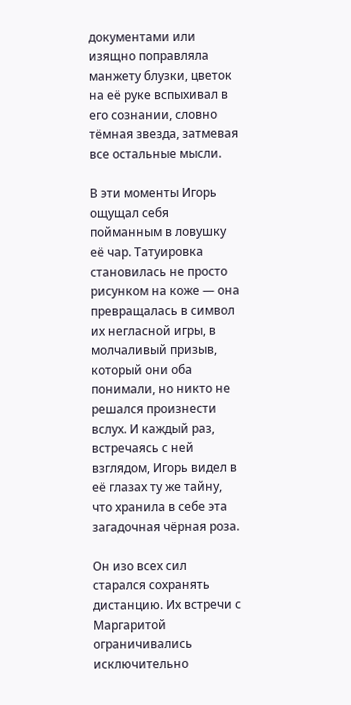документами или изящно поправляла манжету блузки, цветок на её руке вспыхивал в его сознании, словно тёмная звезда, затмевая все остальные мысли.

В эти моменты Игорь ощущал себя пойманным в ловушку её чар. Татуировка становилась не просто рисунком на коже — она превращалась в символ их негласной игры, в молчаливый призыв, который они оба понимали, но никто не решался произнести вслух. И каждый раз, встречаясь с ней взглядом, Игорь видел в её глазах ту же тайну, что хранила в себе эта загадочная чёрная роза.

Он изо всех сил старался сохранять дистанцию. Их встречи с Маргаритой ограничивались исключительно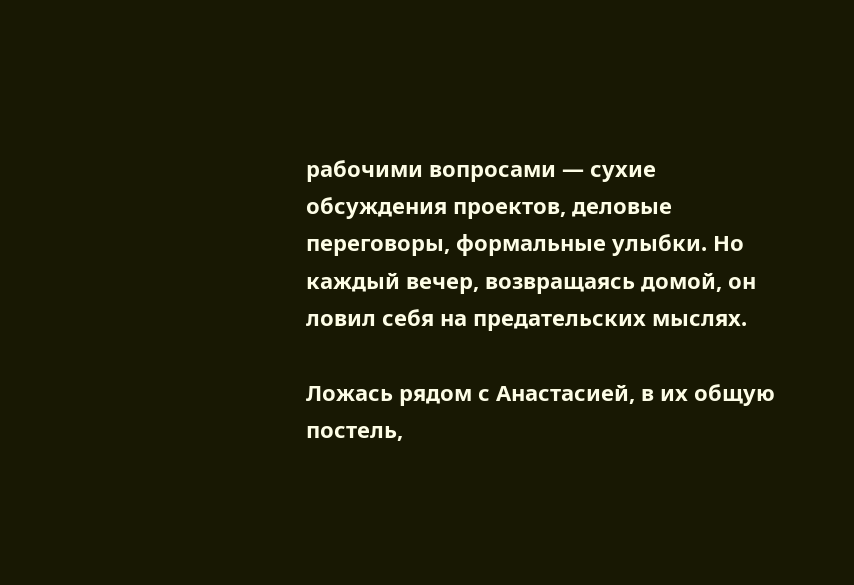рабочими вопросами — сухие обсуждения проектов, деловые переговоры, формальные улыбки. Но каждый вечер, возвращаясь домой, он ловил себя на предательских мыслях.

Ложась рядом с Анастасией, в их общую постель,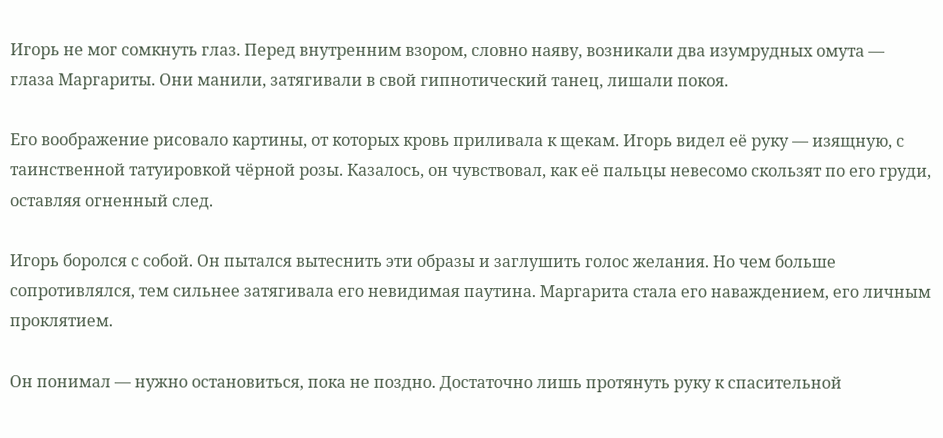Игорь не мог сомкнуть глаз. Перед внутренним взором, словно наяву, возникали два изумрудных омута — глаза Маргариты. Они манили, затягивали в свой гипнотический танец, лишали покоя.

Его воображение рисовало картины, от которых кровь приливала к щекам. Игорь видел её руку — изящную, с таинственной татуировкой чёрной розы. Казалось, он чувствовал, как её пальцы невесомо скользят по его груди, оставляя огненный след.

Игорь боролся с собой. Он пытался вытеснить эти образы и заглушить голос желания. Но чем больше сопротивлялся, тем сильнее затягивала его невидимая паутина. Маргарита стала его наваждением, его личным проклятием.

Он понимал — нужно остановиться, пока не поздно. Достаточно лишь протянуть руку к спасительной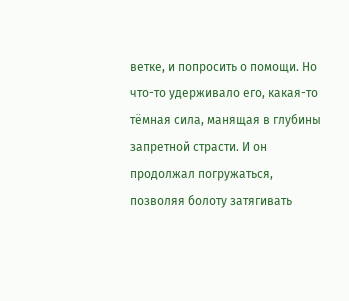ветке, и попросить о помощи. Но что-то удерживало его, какая-то тёмная сила, манящая в глубины запретной страсти. И он продолжал погружаться, позволяя болоту затягивать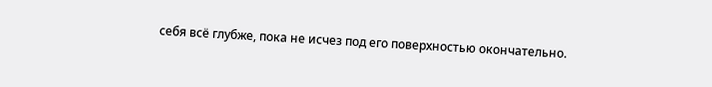себя всё глубже, пока не исчез под его поверхностью окончательно.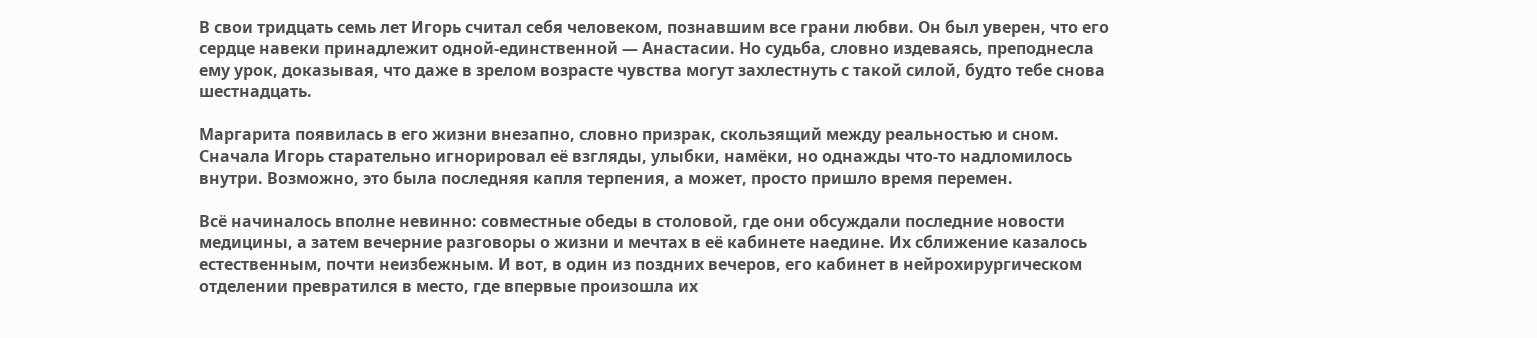В свои тридцать семь лет Игорь считал себя человеком, познавшим все грани любви. Он был уверен, что его сердце навеки принадлежит одной-единственной — Анастасии. Но судьба, словно издеваясь, преподнесла ему урок, доказывая, что даже в зрелом возрасте чувства могут захлестнуть с такой силой, будто тебе снова шестнадцать.

Маргарита появилась в его жизни внезапно, словно призрак, скользящий между реальностью и сном. Сначала Игорь старательно игнорировал её взгляды, улыбки, намёки, но однажды что-то надломилось внутри. Возможно, это была последняя капля терпения, а может, просто пришло время перемен.

Всё начиналось вполне невинно: совместные обеды в столовой, где они обсуждали последние новости медицины, а затем вечерние разговоры о жизни и мечтах в её кабинете наедине. Их сближение казалось естественным, почти неизбежным. И вот, в один из поздних вечеров, его кабинет в нейрохирургическом отделении превратился в место, где впервые произошла их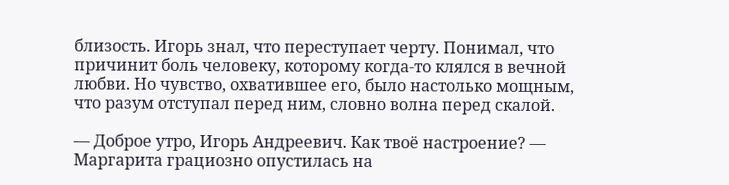близость. Игорь знал, что переступает черту. Понимал, что причинит боль человеку, которому когда-то клялся в вечной любви. Но чувство, охватившее его, было настолько мощным, что разум отступал перед ним, словно волна перед скалой.

— Доброе утро, Игорь Андреевич. Как твоё настроение? — Маргарита грациозно опустилась на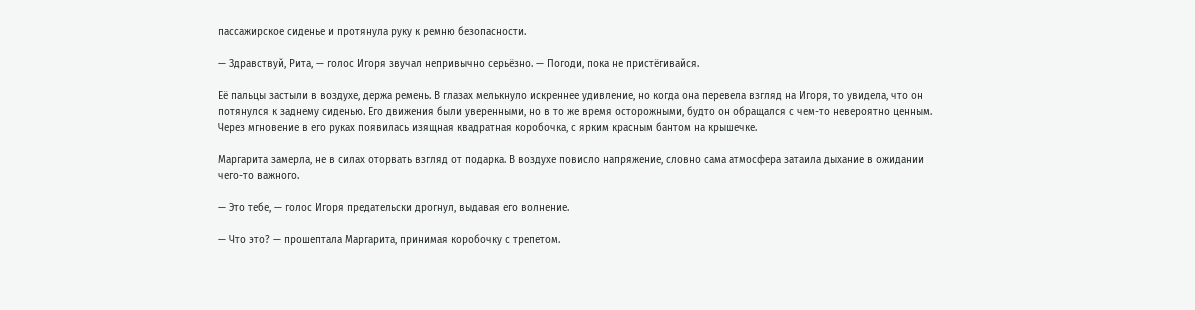пассажирское сиденье и протянула руку к ремню безопасности.

— Здравствуй, Рита, — голос Игоря звучал непривычно серьёзно. — Погоди, пока не пристёгивайся.

Её пальцы застыли в воздухе, держа ремень. В глазах мелькнуло искреннее удивление, но когда она перевела взгляд на Игоря, то увидела, что он потянулся к заднему сиденью. Его движения были уверенными, но в то же время осторожными, будто он обращался с чем-то невероятно ценным. Через мгновение в его руках появилась изящная квадратная коробочка, с ярким красным бантом на крышечке.

Маргарита замерла, не в силах оторвать взгляд от подарка. В воздухе повисло напряжение, словно сама атмосфера затаила дыхание в ожидании чего-то важного.

— Это тебе, — голос Игоря предательски дрогнул, выдавая его волнение.

— Что это? — прошептала Маргарита, принимая коробочку с трепетом.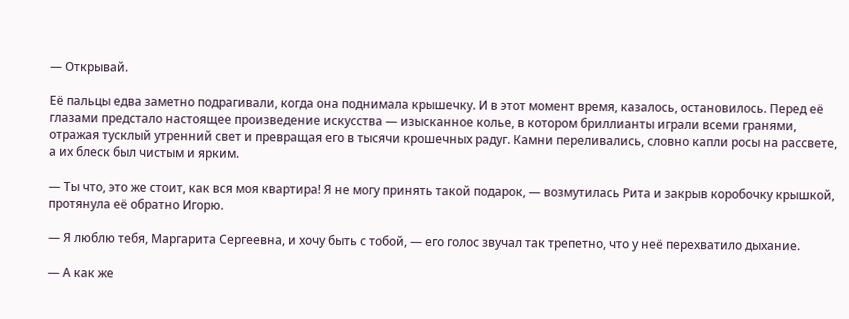— Открывай.

Её пальцы едва заметно подрагивали, когда она поднимала крышечку. И в этот момент время, казалось, остановилось. Перед её глазами предстало настоящее произведение искусства — изысканное колье, в котором бриллианты играли всеми гранями, отражая тусклый утренний свет и превращая его в тысячи крошечных радуг. Камни переливались, словно капли росы на рассвете, а их блеск был чистым и ярким.

— Ты что, это же стоит, как вся моя квартира! Я не могу принять такой подарок, — возмутилась Рита и закрыв коробочку крышкой, протянула её обратно Игорю.

— Я люблю тебя, Маргарита Сергеевна, и хочу быть с тобой, — его голос звучал так трепетно, что у неё перехватило дыхание.

— А как же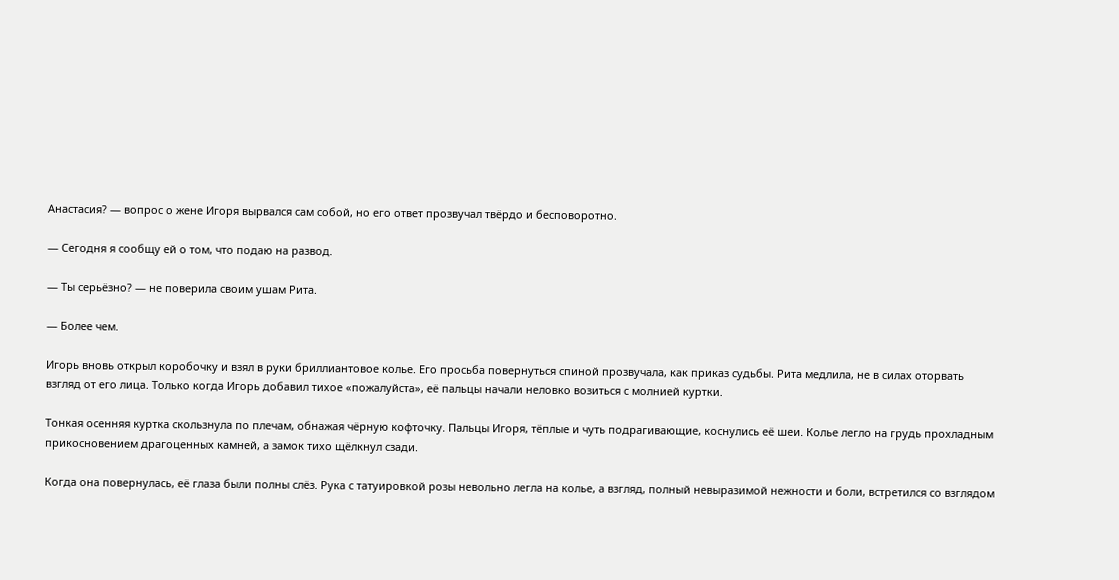Анастасия? — вопрос о жене Игоря вырвался сам собой, но его ответ прозвучал твёрдо и бесповоротно.

— Сегодня я сообщу ей о том, что подаю на развод.

— Ты серьёзно? — не поверила своим ушам Рита.

— Более чем.

Игорь вновь открыл коробочку и взял в руки бриллиантовое колье. Его просьба повернуться спиной прозвучала, как приказ судьбы. Рита медлила, не в силах оторвать взгляд от его лица. Только когда Игорь добавил тихое «пожалуйста», её пальцы начали неловко возиться с молнией куртки.

Тонкая осенняя куртка скользнула по плечам, обнажая чёрную кофточку. Пальцы Игоря, тёплые и чуть подрагивающие, коснулись её шеи. Колье легло на грудь прохладным прикосновением драгоценных камней, а замок тихо щёлкнул сзади.

Когда она повернулась, её глаза были полны слёз. Рука с татуировкой розы невольно легла на колье, а взгляд, полный невыразимой нежности и боли, встретился со взглядом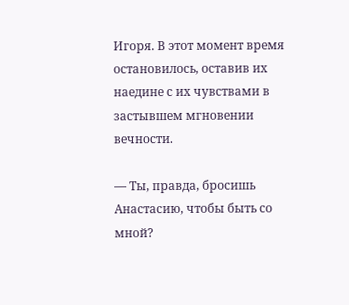Игоря. В этот момент время остановилось, оставив их наедине с их чувствами в застывшем мгновении вечности.

— Ты, правда, бросишь Анастасию, чтобы быть со мной?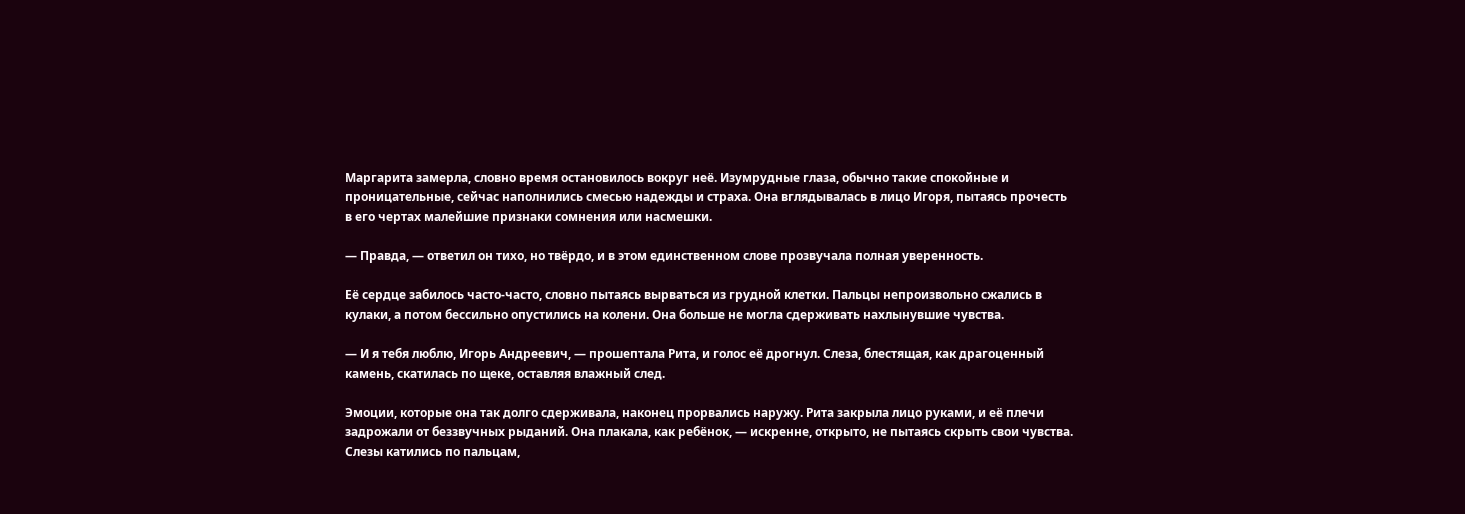Маргарита замерла, словно время остановилось вокруг неё. Изумрудные глаза, обычно такие спокойные и проницательные, сейчас наполнились смесью надежды и страха. Она вглядывалась в лицо Игоря, пытаясь прочесть в его чертах малейшие признаки сомнения или насмешки.

— Правда, — ответил он тихо, но твёрдо, и в этом единственном слове прозвучала полная уверенность.

Её сердце забилось часто-часто, словно пытаясь вырваться из грудной клетки. Пальцы непроизвольно сжались в кулаки, а потом бессильно опустились на колени. Она больше не могла сдерживать нахлынувшие чувства.

— И я тебя люблю, Игорь Андреевич, — прошептала Рита, и голос её дрогнул. Слеза, блестящая, как драгоценный камень, скатилась по щеке, оставляя влажный след.

Эмоции, которые она так долго сдерживала, наконец прорвались наружу. Рита закрыла лицо руками, и её плечи задрожали от беззвучных рыданий. Она плакала, как ребёнок, — искренне, открыто, не пытаясь скрыть свои чувства. Слезы катились по пальцам,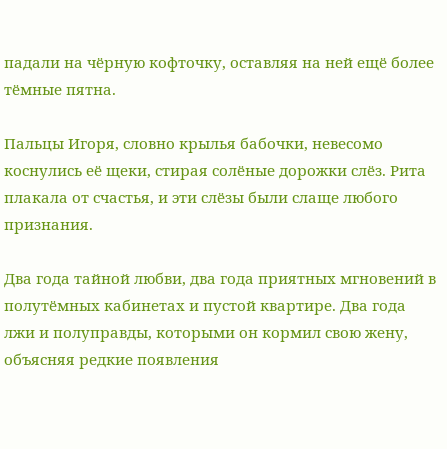падали на чёрную кофточку, оставляя на ней ещё более тёмные пятна.

Пальцы Игоря, словно крылья бабочки, невесомо коснулись её щеки, стирая солёные дорожки слёз. Рита плакала от счастья, и эти слёзы были слаще любого признания.

Два года тайной любви, два года приятных мгновений в полутёмных кабинетах и пустой квартире. Два года лжи и полуправды, которыми он кормил свою жену, объясняя редкие появления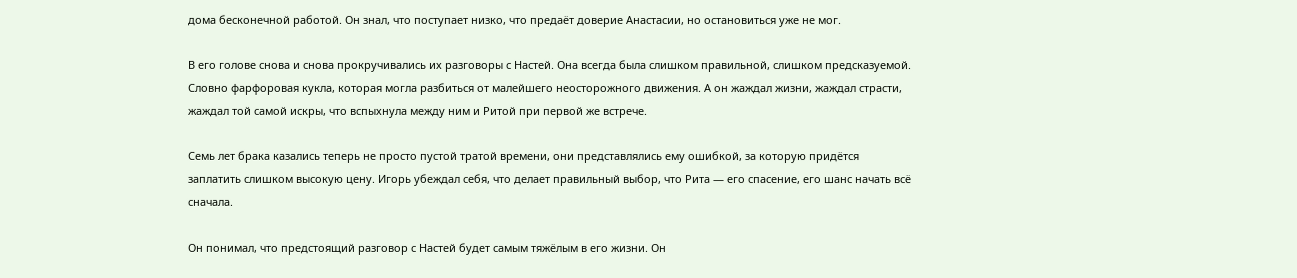дома бесконечной работой. Он знал, что поступает низко, что предаёт доверие Анастасии, но остановиться уже не мог.

В его голове снова и снова прокручивались их разговоры с Настей. Она всегда была слишком правильной, слишком предсказуемой. Словно фарфоровая кукла, которая могла разбиться от малейшего неосторожного движения. А он жаждал жизни, жаждал страсти, жаждал той самой искры, что вспыхнула между ним и Ритой при первой же встрече.

Семь лет брака казались теперь не просто пустой тратой времени, они представлялись ему ошибкой, за которую придётся заплатить слишком высокую цену. Игорь убеждал себя, что делает правильный выбор, что Рита — его спасение, его шанс начать всё сначала.

Он понимал, что предстоящий разговор с Настей будет самым тяжёлым в его жизни. Он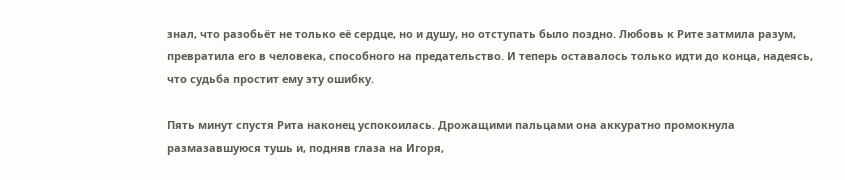знал, что разобьёт не только её сердце, но и душу, но отступать было поздно. Любовь к Рите затмила разум, превратила его в человека, способного на предательство. И теперь оставалось только идти до конца, надеясь, что судьба простит ему эту ошибку.

Пять минут спустя Рита наконец успокоилась. Дрожащими пальцами она аккуратно промокнула размазавшуюся тушь и, подняв глаза на Игоря,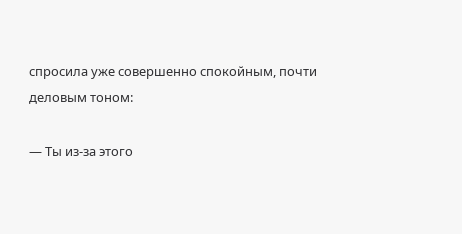спросила уже совершенно спокойным, почти деловым тоном:

— Ты из-за этого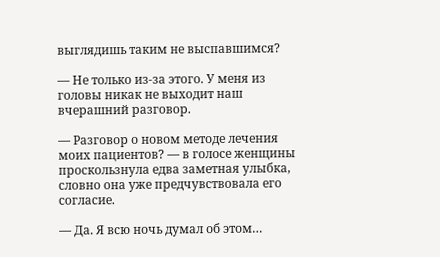выглядишь таким не выспавшимся?

— Не только из-за этого. У меня из головы никак не выходит наш вчерашний разговор.

— Разговор о новом методе лечения моих пациентов? — в голосе женщины проскользнула едва заметная улыбка, словно она уже предчувствовала его согласие.

— Да. Я всю ночь думал об этом…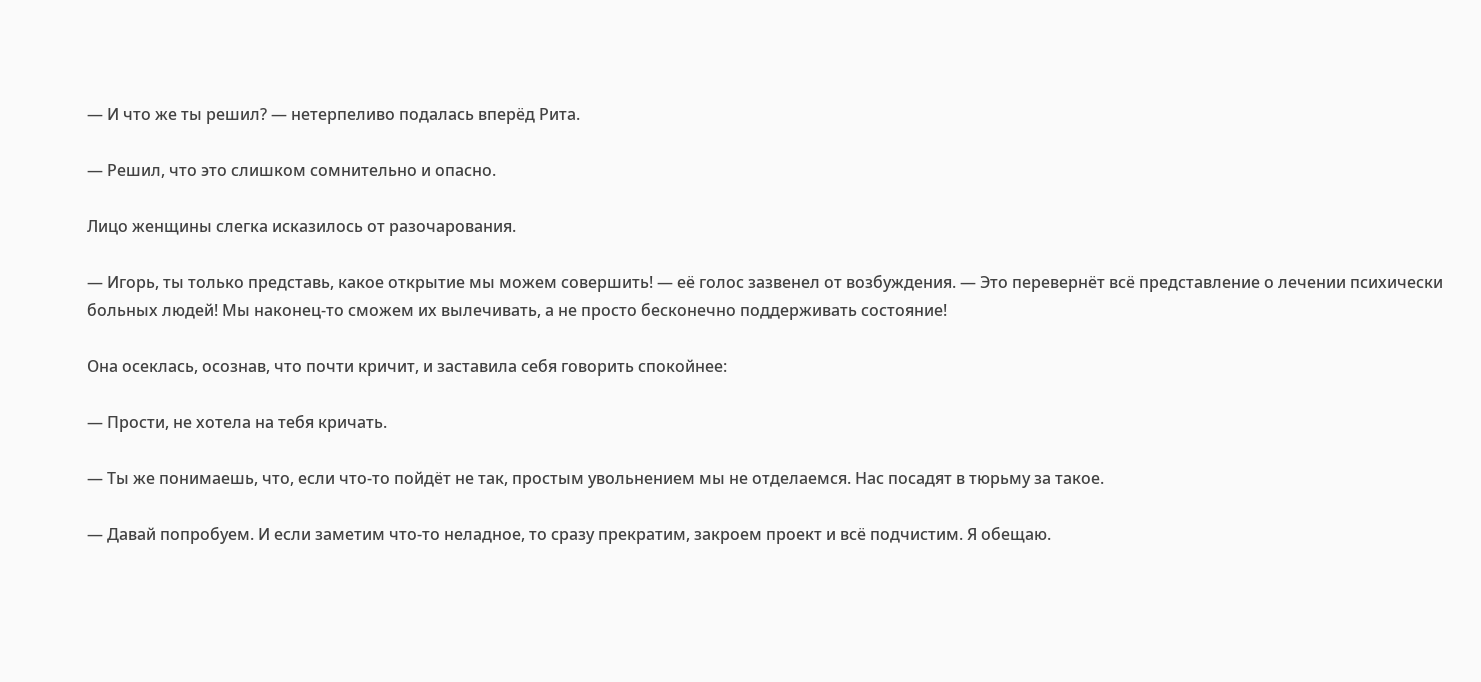— И что же ты решил? — нетерпеливо подалась вперёд Рита.

— Решил, что это слишком сомнительно и опасно.

Лицо женщины слегка исказилось от разочарования.

— Игорь, ты только представь, какое открытие мы можем совершить! — её голос зазвенел от возбуждения. — Это перевернёт всё представление о лечении психически больных людей! Мы наконец-то сможем их вылечивать, а не просто бесконечно поддерживать состояние!

Она осеклась, осознав, что почти кричит, и заставила себя говорить спокойнее:

— Прости, не хотела на тебя кричать.

— Ты же понимаешь, что, если что-то пойдёт не так, простым увольнением мы не отделаемся. Нас посадят в тюрьму за такое.

— Давай попробуем. И если заметим что-то неладное, то сразу прекратим, закроем проект и всё подчистим. Я обещаю.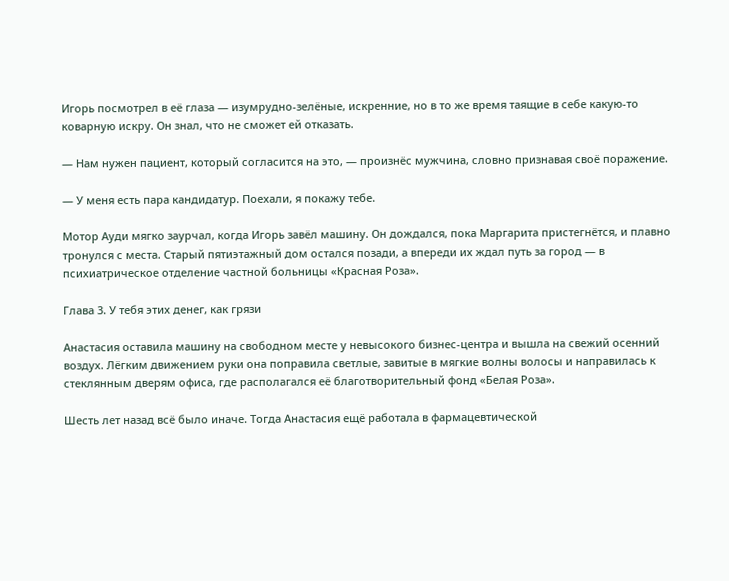Игорь посмотрел в её глаза — изумрудно-зелёные, искренние, но в то же время таящие в себе какую-то коварную искру. Он знал, что не сможет ей отказать.

— Нам нужен пациент, который согласится на это, — произнёс мужчина, словно признавая своё поражение.

— У меня есть пара кандидатур. Поехали, я покажу тебе.

Мотор Ауди мягко заурчал, когда Игорь завёл машину. Он дождался, пока Маргарита пристегнётся, и плавно тронулся с места. Старый пятиэтажный дом остался позади, а впереди их ждал путь за город — в психиатрическое отделение частной больницы «Красная Роза».

Глава 3. У тебя этих денег, как грязи

Анастасия оставила машину на свободном месте у невысокого бизнес-центра и вышла на свежий осенний воздух. Лёгким движением руки она поправила светлые, завитые в мягкие волны волосы и направилась к стеклянным дверям офиса, где располагался её благотворительный фонд «Белая Роза».

Шесть лет назад всё было иначе. Тогда Анастасия ещё работала в фармацевтической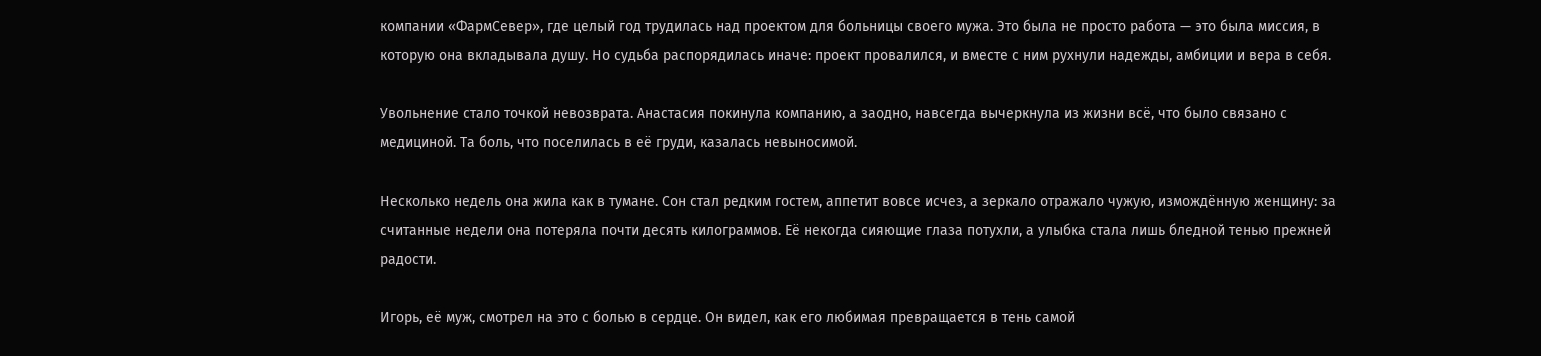компании «ФармСевер», где целый год трудилась над проектом для больницы своего мужа. Это была не просто работа — это была миссия, в которую она вкладывала душу. Но судьба распорядилась иначе: проект провалился, и вместе с ним рухнули надежды, амбиции и вера в себя.

Увольнение стало точкой невозврата. Анастасия покинула компанию, а заодно, навсегда вычеркнула из жизни всё, что было связано с медициной. Та боль, что поселилась в её груди, казалась невыносимой.

Несколько недель она жила как в тумане. Сон стал редким гостем, аппетит вовсе исчез, а зеркало отражало чужую, измождённую женщину: за считанные недели она потеряла почти десять килограммов. Её некогда сияющие глаза потухли, а улыбка стала лишь бледной тенью прежней радости.

Игорь, её муж, смотрел на это с болью в сердце. Он видел, как его любимая превращается в тень самой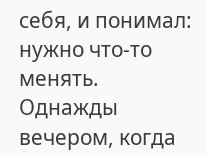себя, и понимал: нужно что-то менять. Однажды вечером, когда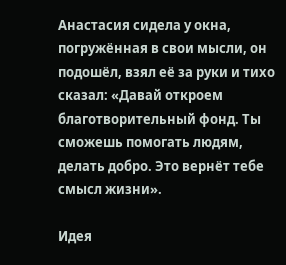Анастасия сидела у окна, погружённая в свои мысли, он подошёл, взял её за руки и тихо сказал: «Давай откроем благотворительный фонд. Ты сможешь помогать людям, делать добро. Это вернёт тебе смысл жизни».

Идея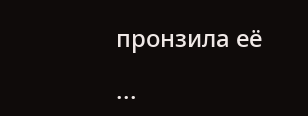пронзила её

...